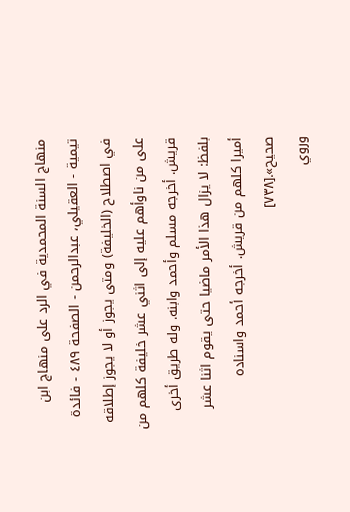منهاج السنة المحمدية في الرد على منهاج ابن تيمية - العقيلي، عبدالرحمن - الصفحة ٤٨٩ - فائدة في اصطلاح (الخليفة) ومتى يجوز أو لا يجوز إطلاقه
على من ناوأهم عليه إلى اثني عشر خليفة كلهم من قريش. أخرجه مسلم وأحمد وابنه. وله طريق أخرى بلفظ: لا يزال هذا الأمر ماضيا حتى يقوم اثنا عشر أميرا كلهم من قريش. أخرجه أحمد واسناده صحيح».[٧٣٨]
وروي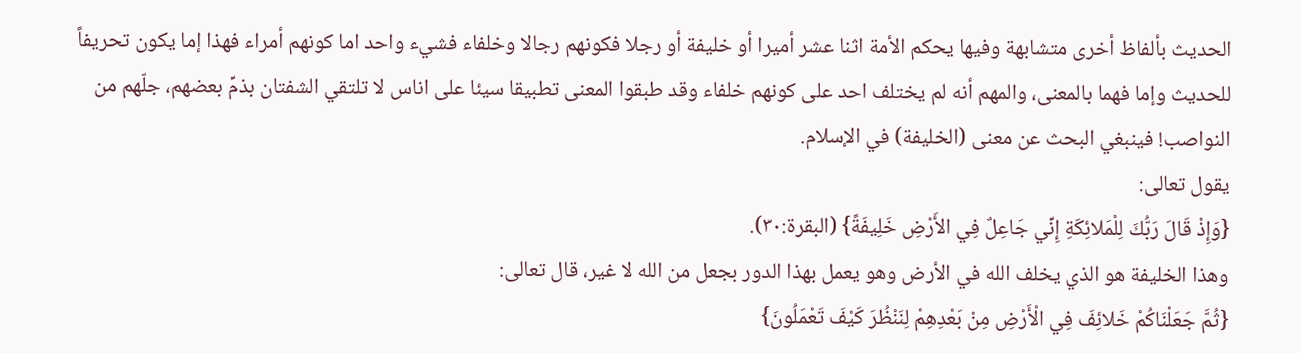الحديث بألفاظ أخرى متشابهة وفيها يحكم الأمة اثنا عشر أميرا أو خليفة أو رجلا فكونهم رجالا وخلفاء فشيء واحد اما كونهم أمراء فهذا إما يكون تحريفاً للحديث وإما فهما بالمعنى، والمهم أنه لم يختلف احد على كونهم خلفاء وقد طبقوا المعنى تطبيقا سيئا على اناس لا تلتقي الشفتان بذمِّ بعضهم، جلّهم من النواصب! فينبغي البحث عن معنى (الخليفة) في الإسلام.
يقول تعالى:
{وَإِذْ قَالَ رَبُّكَ لِلْمَلائِكَةِ إِنِّي جَاعِلٌ فِي الأَرْضِ خَلِيفَةً} (البقرة:٣٠).
وهذا الخليفة هو الذي يخلف الله في الأرض وهو يعمل بهذا الدور بجعل من الله لا غير، قال تعالى:
{ثُمَّ جَعَلْنَاكُمْ خَلائِفَ فِي الْأَرْضِ مِنْ بَعْدِهِمْ لِنَنْظُرَ كَيْفَ تَعْمَلُونَ}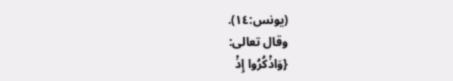(يونس:١٤).
وقال تعالى:
{وَاذْكُرُوا إِذْ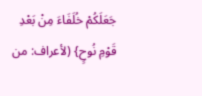جَعَلَكُمْ خُلَفَاءَ مِنْ بَعْدِ قَوْمِ نُوحٍ} (لأعراف: من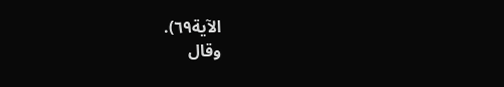الآية٦٩).
وقال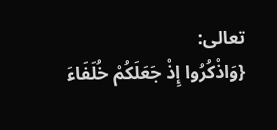تعالى:
{وَاذْكُرُوا إِذْ جَعَلَكُمْ خُلَفَاءَ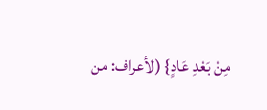مِنْ بَعْدِ عَادٍ} (لأعراف: من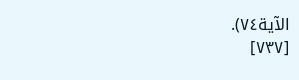الآية٧٤).
[٧٣٧]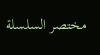مختصر السلسلة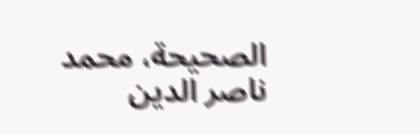الصحيحة، محمد ناصر الدين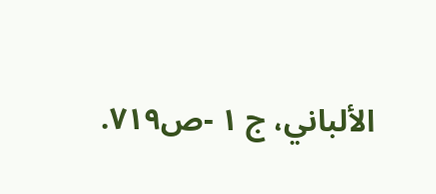الألباني، ج ١ -ص٧١٩.